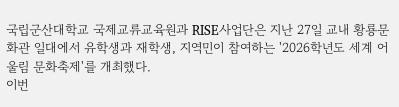국립군산대학교 국제교류교육원과 RISE사업단은 지난 27일 교내 황룡문화관 일대에서 유학생과 재학생, 지역민이 참여하는 '2026학년도 세계 어울림 문화축제'를 개최했다.
이번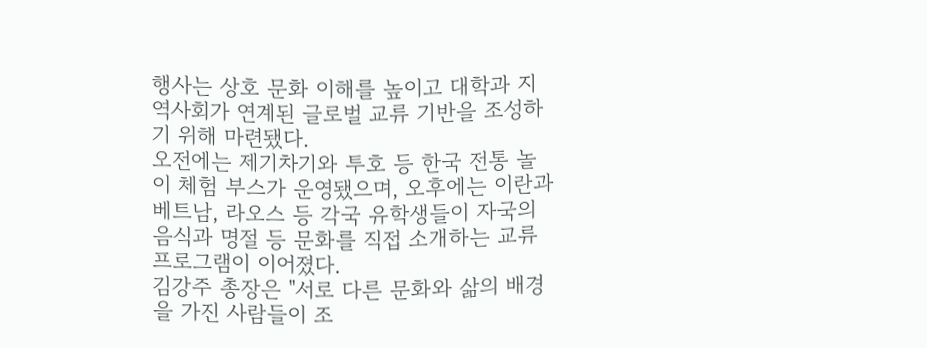행사는 상호 문화 이해를 높이고 대학과 지역사회가 연계된 글로벌 교류 기반을 조성하기 위해 마련됐다.
오전에는 제기차기와 투호 등 한국 전통 놀이 체험 부스가 운영됐으며, 오후에는 이란과 베트남, 라오스 등 각국 유학생들이 자국의 음식과 명절 등 문화를 직접 소개하는 교류 프로그램이 이어졌다.
김강주 총장은 "서로 다른 문화와 삶의 배경을 가진 사람들이 조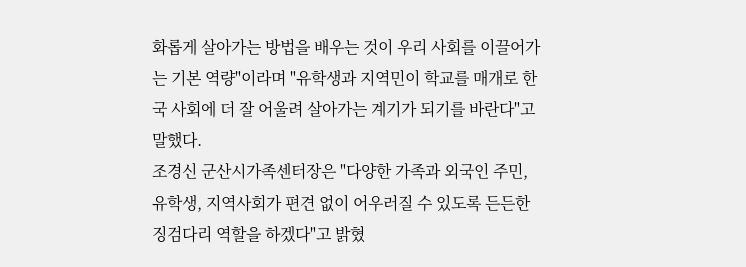화롭게 살아가는 방법을 배우는 것이 우리 사회를 이끌어가는 기본 역량"이라며 "유학생과 지역민이 학교를 매개로 한국 사회에 더 잘 어울려 살아가는 계기가 되기를 바란다"고 말했다.
조경신 군산시가족센터장은 "다양한 가족과 외국인 주민, 유학생, 지역사회가 편견 없이 어우러질 수 있도록 든든한 징검다리 역할을 하겠다"고 밝혔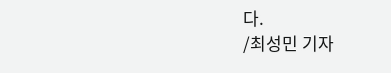다.
/최성민 기자